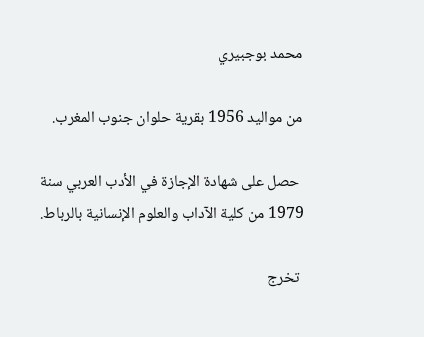محمد بوجبيري

من مواليد 1956 بقرية حلوان جنوب المغرب.

 حصل على شهادة الإجازة في الأدب العربي سنة 1979 من كلية الآداب والعلوم الإنسانية بالرباط.

 تخرج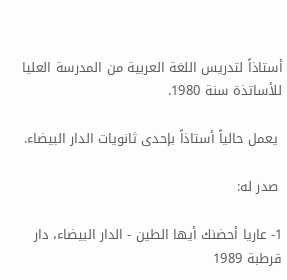أستاذاً لتدريس اللغة العربية من المدرسة العليا للأساتذة سنة 1980.

 يعمل حالياً أستاذاً بإحدى ثانويات الدار البيضاء.

 صدر له:

1- عاريا أحضنك أيها الطين - الدار البيضاء، دار قرطبة 1989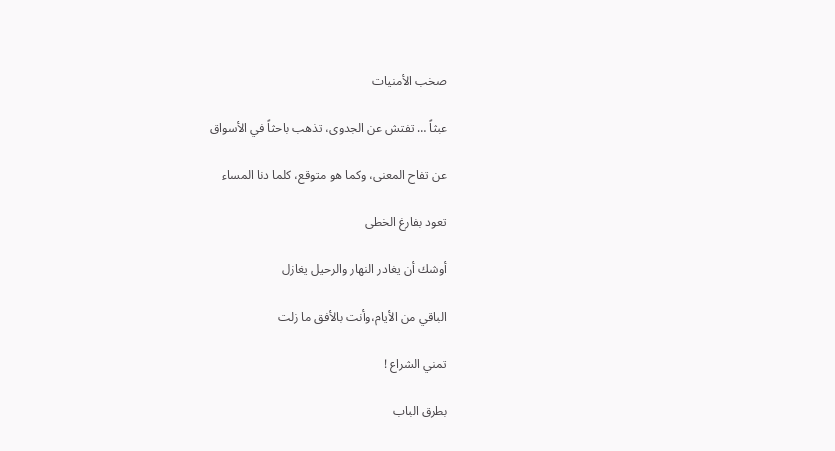صخب الأمنيات

عبثاً … تفتش عن الجدوى، تذهب باحثاً في الأسواق

عن تفاح المعنى، وكما هو متوقع، كلما دنا المساء

تعود بفارغ الخطى

أوشك أن يغادر النهار والرحيل يغازل

الباقي من الأيام،وأنت بالأفق ما زلت

تمني الشراع !

بطرق الباب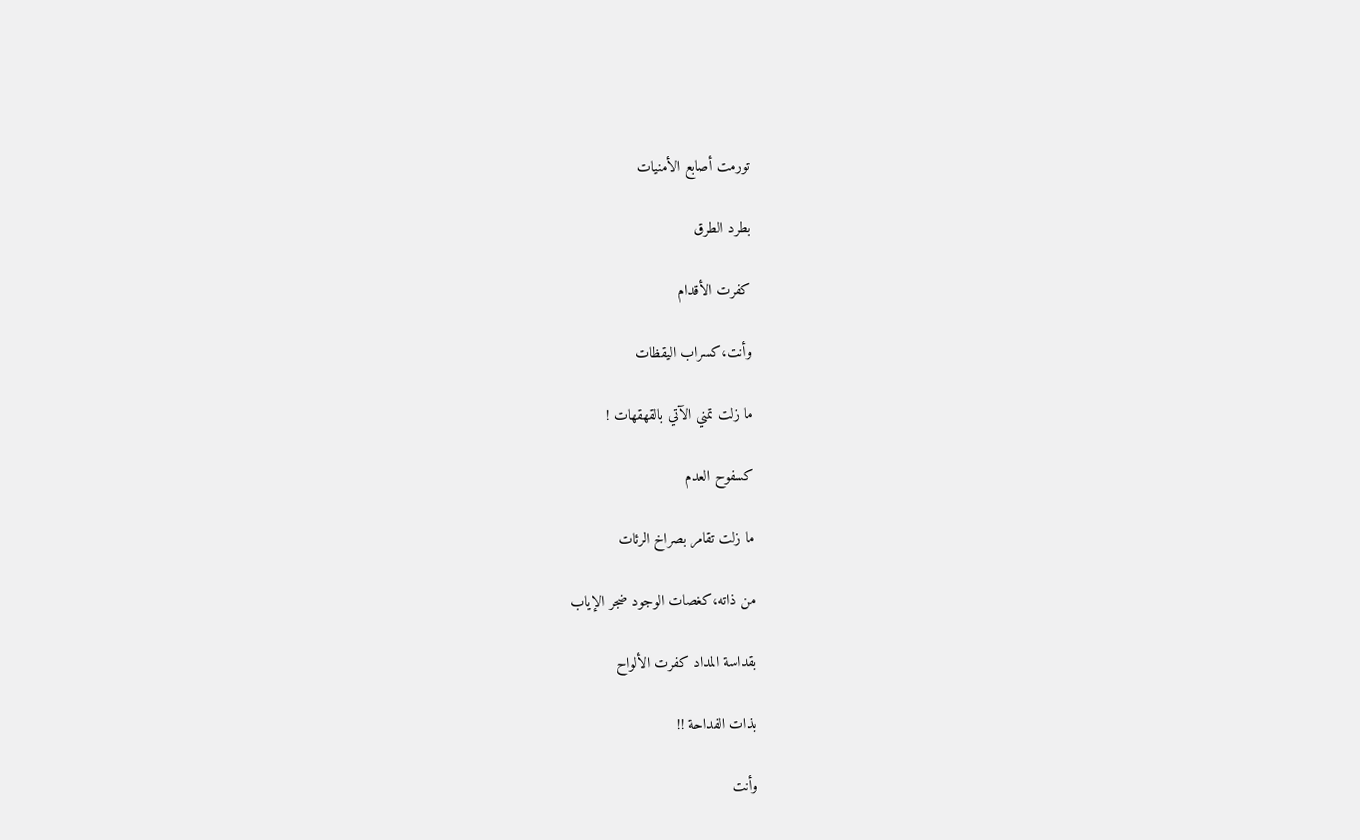تورمت أصابع الأمنيات

بطرد الطرق

كفرت الأقدام

وأنت،كسراب اليقظات

ما زلت تمني الآتي بالقهقهات !

كسفوح العدم

ما زلت تقامر بصراخ الرئات

من ذاته،كغصات الوجود ضجر الإياب

بقداسة المداد كفرت الألواح

بذات الفداحة !!

وأنت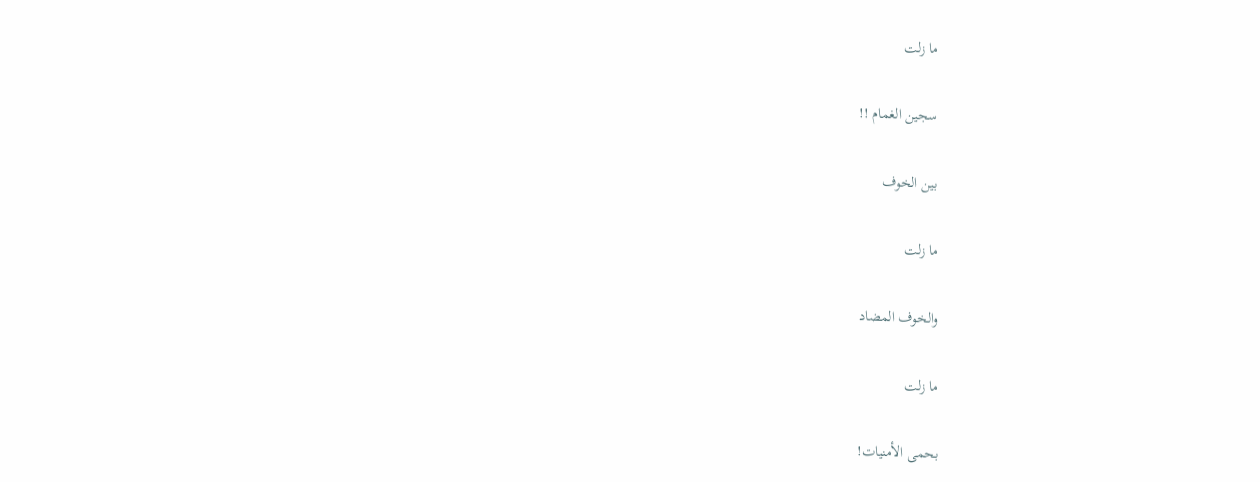ما زلت

سجين الغمام !!

بين الخوف

ما زلت

والخوف المضاد

ما زلت

بحمى الأمنيات!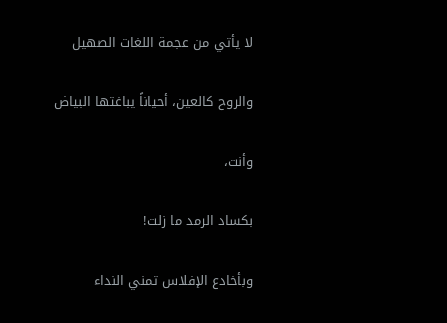لا يأتي من عجمة اللغات الصهيل

والروح كالعين، أحياناً يباغتها البياض

وأنت،

بكساد الرمد ما زلت!

وبأخادع الإفلاس تمني النداء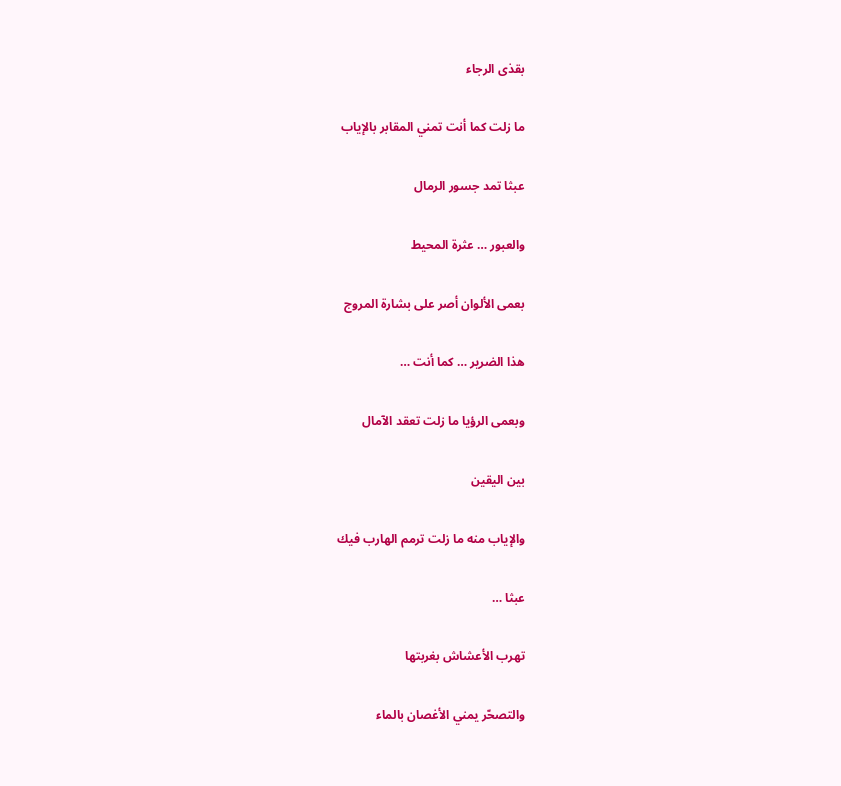بقذى الرجاء

ما زلت كما أنت تمني المقابر بالإياب

عبثا تمد جسور الرمال

والعبور … عثرة المحيط

بعمى الألوان أصر على بشارة المروج

هذا الضرير … كما أنت …

وبعمى الرؤيا ما زلت تعقد الآمال

بين اليقين

والإياب منه ما زلت ترمم الهارب فيك

عبثا …

تهرب الأعشاش بغربتها

والتصحّر يمني الأغصان بالماء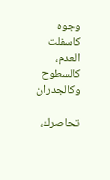وجوه كاسفلت العدم، كالسطوح وكالجدران

تحاصرك،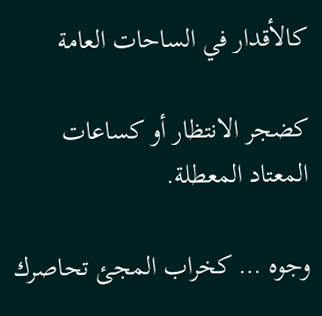كالأقدار في الساحات العامة

كضجر الانتظار أو كساعات المعتاد المعطلة.

وجوه … كخراب المجئ تحاصرك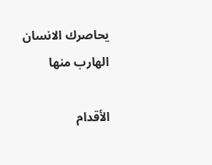يحاصرك الانسان الهارب منها

الأقدام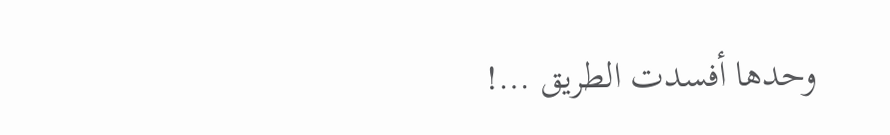وحدها أفسدت الطريق …!